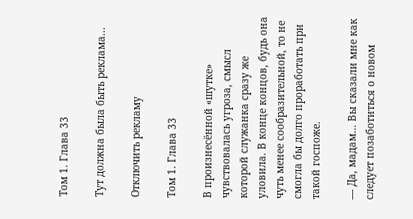Том 1. Глава 33

Тут должна была быть реклама...

Отключить рекламу

Том 1. Глава 33

В произнесённой «шутке» чувствовалась угроза, смысл которой служанка сразу же уловила. В конце концов, будь она чуть менее сообразительной, то не смогла бы долго проработать при такой госпоже.

— Да, мадам… Вы сказали мне как следует позаботиться о новом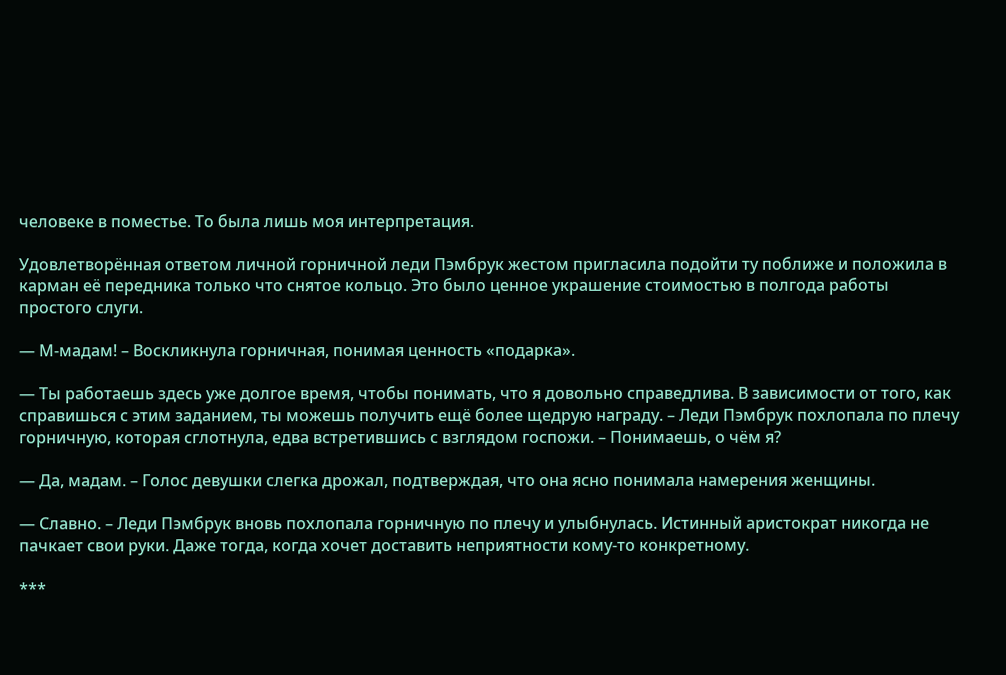человеке в поместье. То была лишь моя интерпретация.

Удовлетворённая ответом личной горничной леди Пэмбрук жестом пригласила подойти ту поближе и положила в карман её передника только что снятое кольцо. Это было ценное украшение стоимостью в полгода работы простого слуги.

— М-мадам! – Воскликнула горничная, понимая ценность «подарка».

— Ты работаешь здесь уже долгое время, чтобы понимать, что я довольно справедлива. В зависимости от того, как справишься с этим заданием, ты можешь получить ещё более щедрую награду. – Леди Пэмбрук похлопала по плечу горничную, которая сглотнула, едва встретившись с взглядом госпожи. – Понимаешь, о чём я?

— Да, мадам. – Голос девушки слегка дрожал, подтверждая, что она ясно понимала намерения женщины.

— Славно. – Леди Пэмбрук вновь похлопала горничную по плечу и улыбнулась. Истинный аристократ никогда не пачкает свои руки. Даже тогда, когда хочет доставить неприятности кому-то конкретному.

***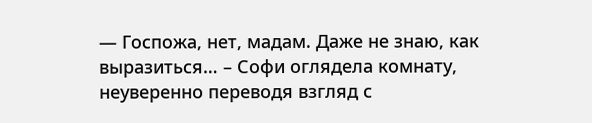— Госпожа, нет, мадам. Даже не знаю, как выразиться… – Софи оглядела комнату, неуверенно переводя взгляд с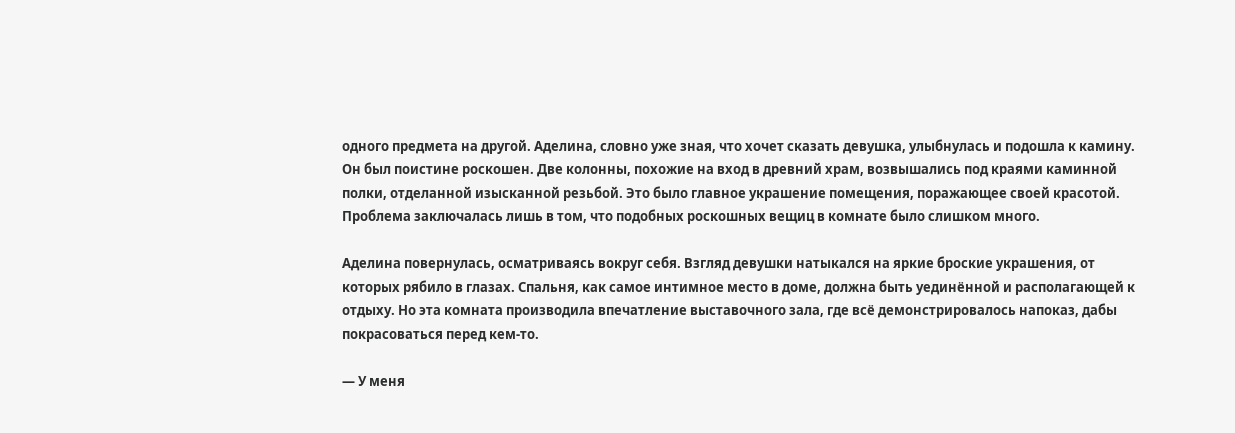одного предмета на другой. Аделина, словно уже зная, что хочет сказать девушка, улыбнулась и подошла к камину. Он был поистине роскошен. Две колонны, похожие на вход в древний храм, возвышались под краями каминной полки, отделанной изысканной резьбой. Это было главное украшение помещения, поражающее своей красотой. Проблема заключалась лишь в том, что подобных роскошных вещиц в комнате было слишком много.

Аделина повернулась, осматриваясь вокруг себя. Взгляд девушки натыкался на яркие броские украшения, от которых рябило в глазах. Спальня, как самое интимное место в доме, должна быть уединённой и располагающей к отдыху. Но эта комната производила впечатление выставочного зала, где всё демонстрировалось напоказ, дабы покрасоваться перед кем-то.

— У меня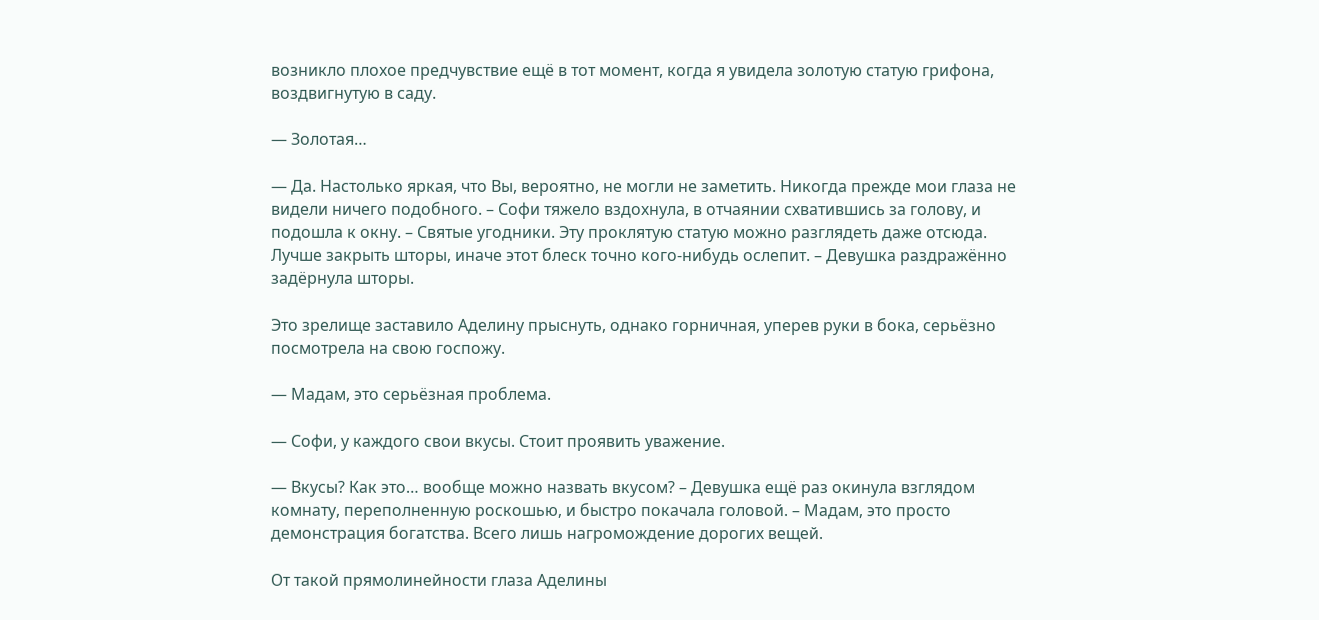возникло плохое предчувствие ещё в тот момент, когда я увидела золотую статую грифона, воздвигнутую в саду.

— Золотая…

— Да. Настолько яркая, что Вы, вероятно, не могли не заметить. Никогда прежде мои глаза не видели ничего подобного. – Софи тяжело вздохнула, в отчаянии схватившись за голову, и подошла к окну. – Святые угодники. Эту проклятую статую можно разглядеть даже отсюда. Лучше закрыть шторы, иначе этот блеск точно кого-нибудь ослепит. – Девушка раздражённо задёрнула шторы.

Это зрелище заставило Аделину прыснуть, однако горничная, уперев руки в бока, серьёзно посмотрела на свою госпожу.

— Мадам, это серьёзная проблема.

— Софи, у каждого свои вкусы. Стоит проявить уважение.

— Вкусы? Как это… вообще можно назвать вкусом? – Девушка ещё раз окинула взглядом комнату, переполненную роскошью, и быстро покачала головой. – Мадам, это просто демонстрация богатства. Всего лишь нагромождение дорогих вещей.

От такой прямолинейности глаза Аделины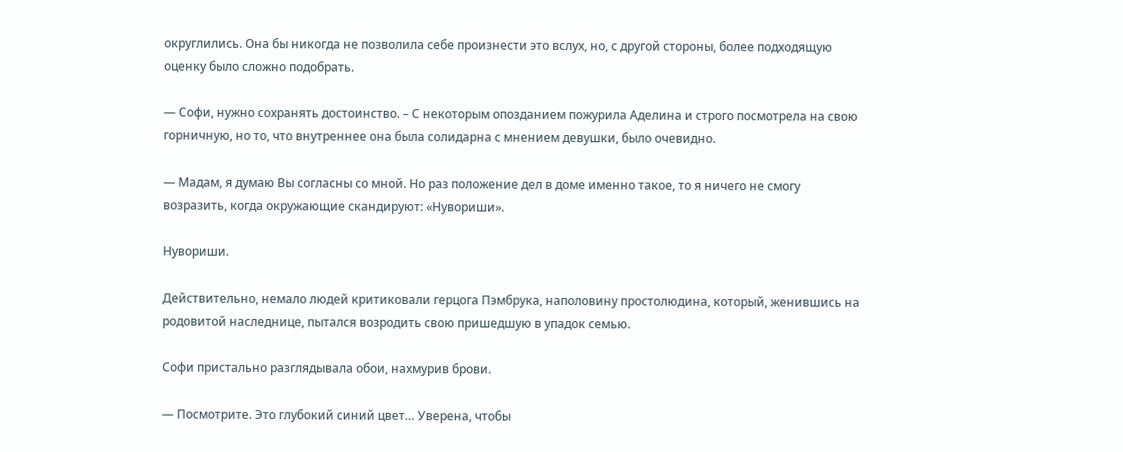округлились. Она бы никогда не позволила себе произнести это вслух, но, с другой стороны, более подходящую оценку было сложно подобрать.

— Софи, нужно сохранять достоинство. – С некоторым опозданием пожурила Аделина и строго посмотрела на свою горничную, но то, что внутреннее она была солидарна с мнением девушки, было очевидно.

— Мадам, я думаю Вы согласны со мной. Но раз положение дел в доме именно такое, то я ничего не смогу возразить, когда окружающие скандируют: «Нувориши».

Нувориши.

Действительно, немало людей критиковали герцога Пэмбрука, наполовину простолюдина, который, женившись на родовитой наследнице, пытался возродить свою пришедшую в упадок семью.

Софи пристально разглядывала обои, нахмурив брови.

— Посмотрите. Это глубокий синий цвет… Уверена, чтобы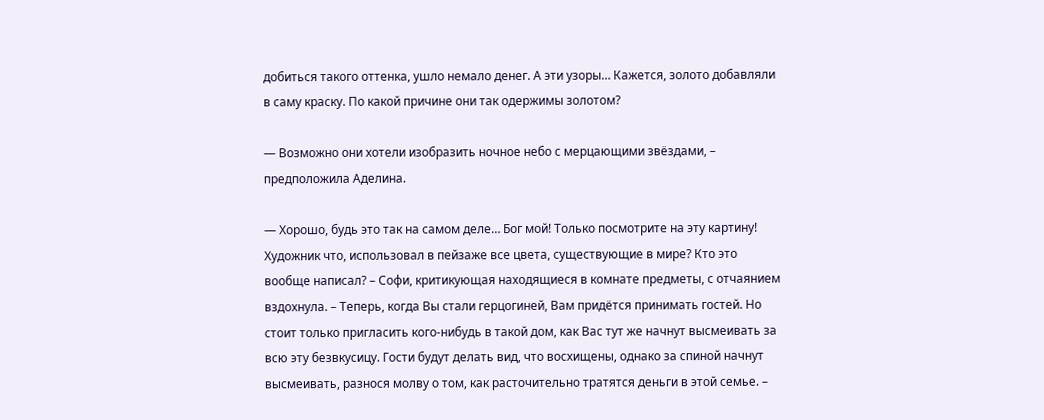добиться такого оттенка, ушло немало денег. А эти узоры… Кажется, золото добавляли в саму краску. По какой причине они так одержимы золотом?

— Возможно они хотели изобразить ночное небо с мерцающими звёздами, – предположила Аделина.

— Хорошо, будь это так на самом деле… Бог мой! Только посмотрите на эту картину! Художник что, использовал в пейзаже все цвета, существующие в мире? Кто это вообще написал? – Софи, критикующая находящиеся в комнате предметы, с отчаянием вздохнула. – Теперь, когда Вы стали герцогиней, Вам придётся принимать гостей. Но стоит только пригласить кого-нибудь в такой дом, как Вас тут же начнут высмеивать за всю эту безвкусицу. Гости будут делать вид, что восхищены, однако за спиной начнут высмеивать, разнося молву о том, как расточительно тратятся деньги в этой семье. –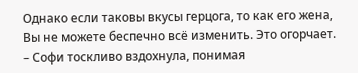Однако если таковы вкусы герцога, то как его жена, Вы не можете беспечно всё изменить. Это огорчает. – Софи тоскливо вздохнула, понимая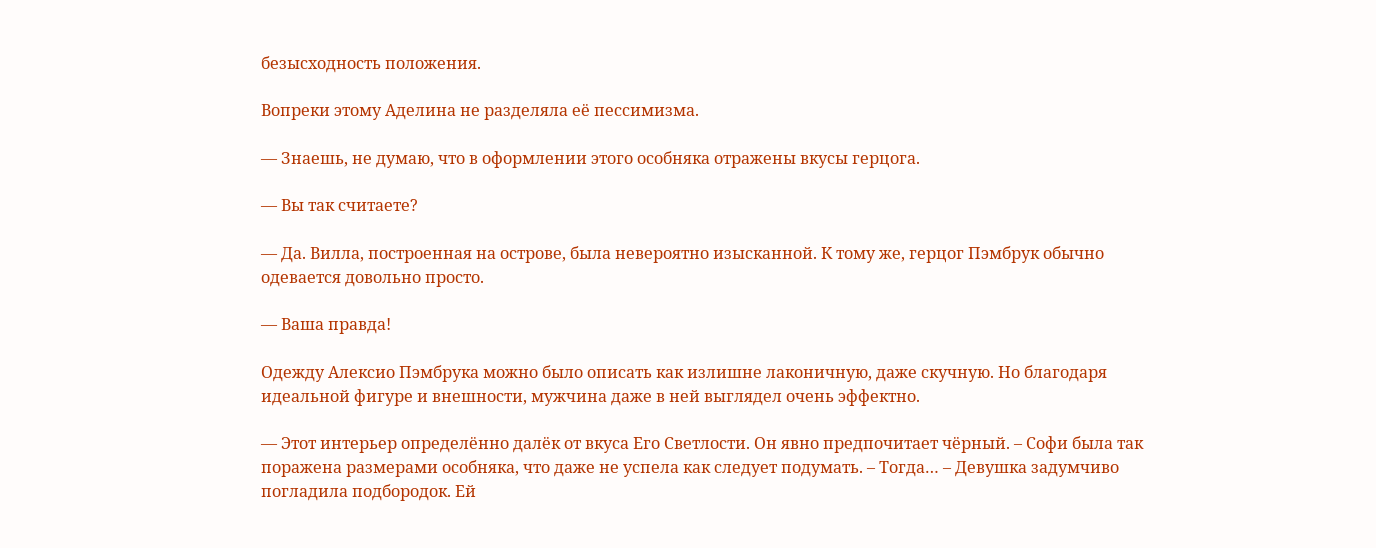безысходность положения.

Вопреки этому Аделина не разделяла её пессимизма.

— Знаешь, не думаю, что в оформлении этого особняка отражены вкусы герцога.

— Вы так считаете?

— Да. Вилла, построенная на острове, была невероятно изысканной. К тому же, герцог Пэмбрук обычно одевается довольно просто.

— Ваша правда!

Одежду Алексио Пэмбрука можно было описать как излишне лаконичную, даже скучную. Но благодаря идеальной фигуре и внешности, мужчина даже в ней выглядел очень эффектно.

— Этот интерьер определённо далёк от вкуса Его Светлости. Он явно предпочитает чёрный. – Софи была так поражена размерами особняка, что даже не успела как следует подумать. – Тогда… – Девушка задумчиво погладила подбородок. Ей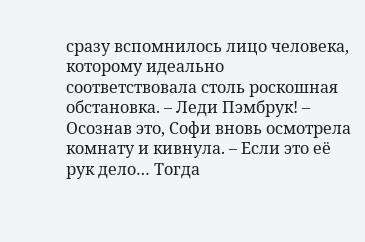сразу вспомнилось лицо человека, которому идеально соответствовала столь роскошная обстановка. – Леди Пэмбрук! – Осознав это, Софи вновь осмотрела комнату и кивнула. – Если это её рук дело… Тогда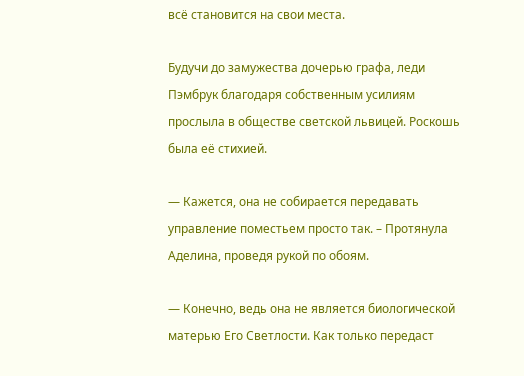всё становится на свои места.

Будучи до замужества дочерью графа, леди Пэмбрук благодаря собственным усилиям прослыла в обществе светской львицей. Роскошь была её стихией.

— Кажется, она не собирается передавать управление поместьем просто так. – Протянула Аделина, проведя рукой по обоям.

— Конечно, ведь она не является биологической матерью Его Светлости. Как только передаст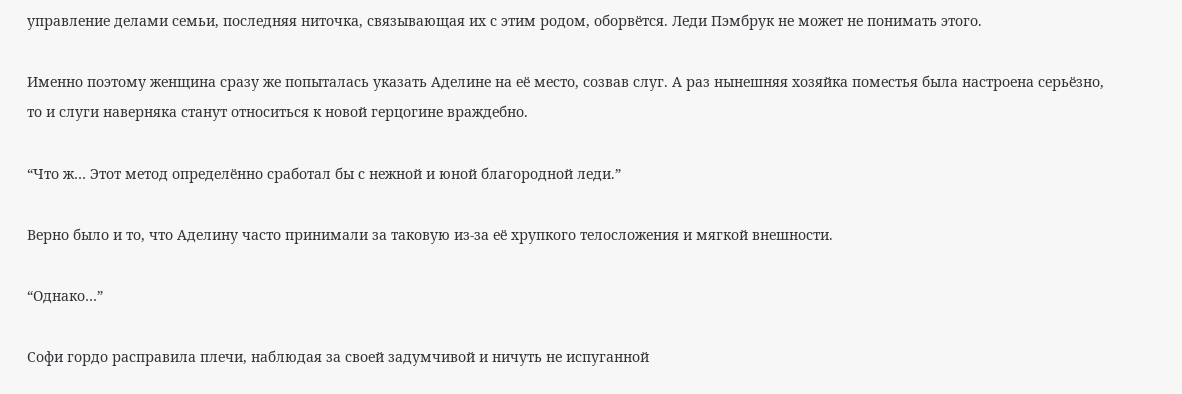управление делами семьи, последняя ниточка, связывающая их с этим родом, оборвётся. Леди Пэмбрук не может не понимать этого.

Именно поэтому женщина сразу же попыталась указать Аделине на её место, созвав слуг. А раз нынешняя хозяйка поместья была настроена серьёзно, то и слуги наверняка станут относиться к новой герцогине враждебно.

“Что ж… Этот метод определённо сработал бы с нежной и юной благородной леди.”

Верно было и то, что Аделину часто принимали за таковую из-за её хрупкого телосложения и мягкой внешности.

“Однако…”

Софи гордо расправила плечи, наблюдая за своей задумчивой и ничуть не испуганной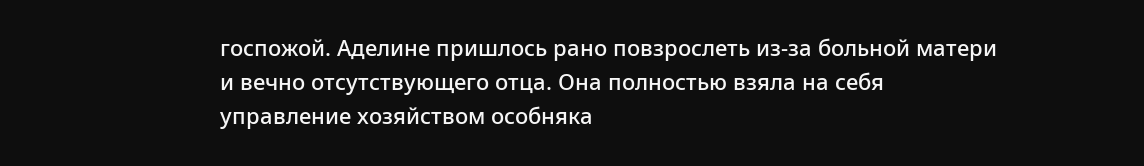госпожой. Аделине пришлось рано повзрослеть из-за больной матери и вечно отсутствующего отца. Она полностью взяла на себя управление хозяйством особняка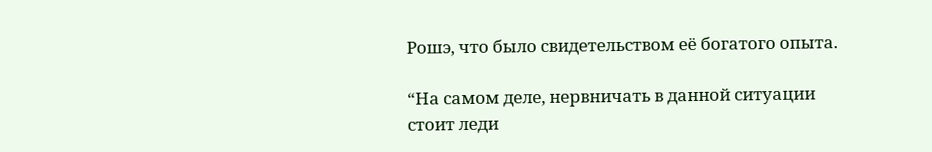Рошэ, что было свидетельством её богатого опыта.

“На самом деле, нервничать в данной ситуации стоит леди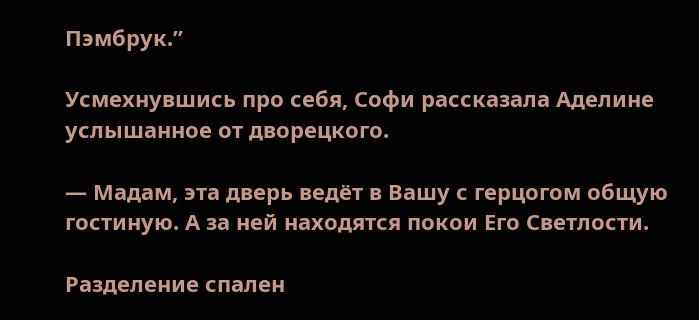Пэмбрук.”

Усмехнувшись про себя, Софи рассказала Аделине услышанное от дворецкого.

— Мадам, эта дверь ведёт в Вашу с герцогом общую гостиную. А за ней находятся покои Его Светлости.

Разделение спален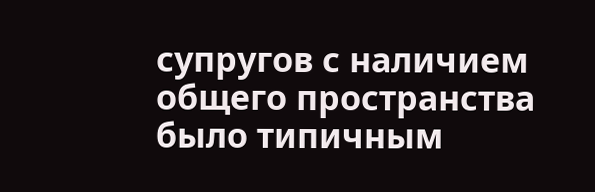супругов с наличием общего пространства было типичным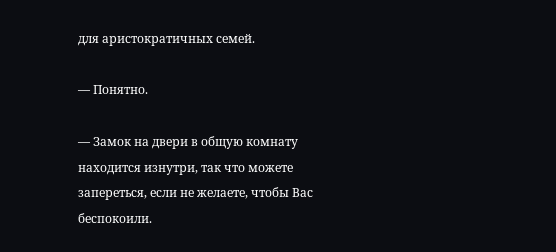для аристократичных семей.

— Понятно.

— Замок на двери в общую комнату находится изнутри, так что можете запереться, если не желаете, чтобы Вас беспокоили.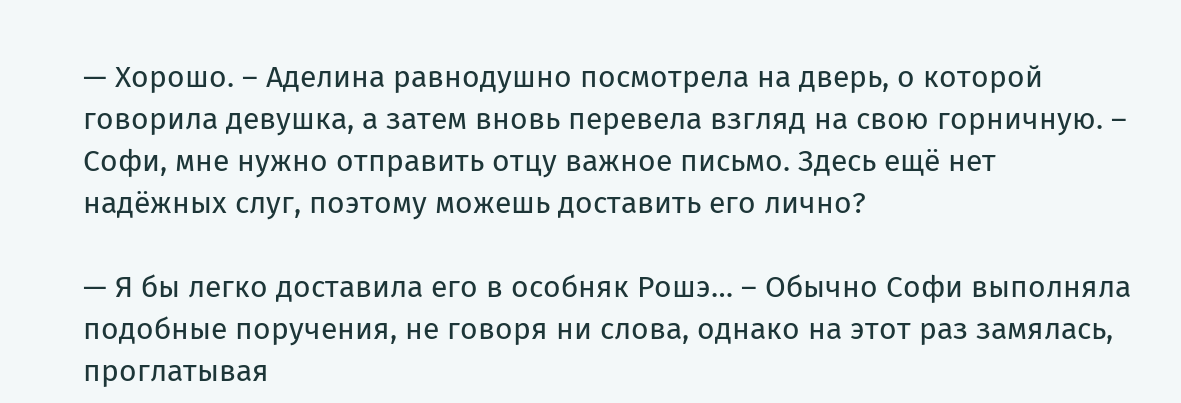— Хорошо. – Аделина равнодушно посмотрела на дверь, о которой говорила девушка, а затем вновь перевела взгляд на свою горничную. – Софи, мне нужно отправить отцу важное письмо. Здесь ещё нет надёжных слуг, поэтому можешь доставить его лично?

— Я бы легко доставила его в особняк Рошэ… – Обычно Софи выполняла подобные поручения, не говоря ни слова, однако на этот раз замялась, проглатывая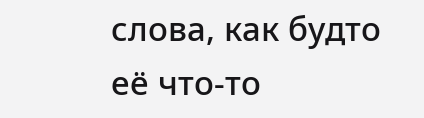слова, как будто её что-то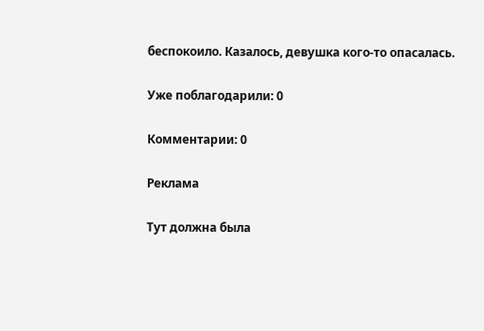беспокоило. Казалось, девушка кого-то опасалась.

Уже поблагодарили: 0

Комментарии: 0

Реклама

Тут должна была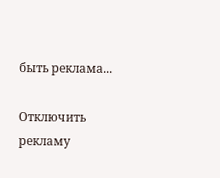быть реклама...

Отключить рекламу